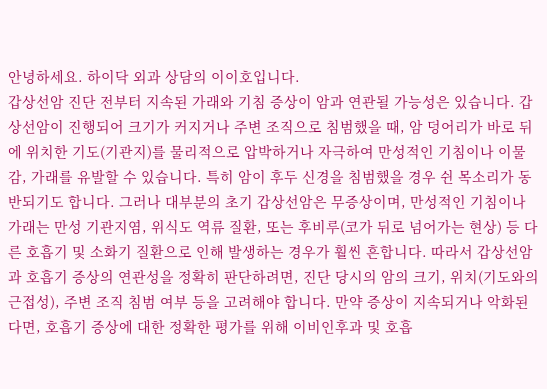안녕하세요. 하이닥 외과 상담의 이이호입니다.
갑상선암 진단 전부터 지속된 가래와 기침 증상이 암과 연관될 가능성은 있습니다. 갑상선암이 진행되어 크기가 커지거나 주변 조직으로 침범했을 때, 암 덩어리가 바로 뒤에 위치한 기도(기관지)를 물리적으로 압박하거나 자극하여 만성적인 기침이나 이물감, 가래를 유발할 수 있습니다. 특히 암이 후두 신경을 침범했을 경우 쉰 목소리가 동반되기도 합니다. 그러나 대부분의 초기 갑상선암은 무증상이며, 만성적인 기침이나 가래는 만성 기관지염, 위식도 역류 질환, 또는 후비루(코가 뒤로 넘어가는 현상) 등 다른 호흡기 및 소화기 질환으로 인해 발생하는 경우가 훨씬 흔합니다. 따라서 갑상선암과 호흡기 증상의 연관성을 정확히 판단하려면, 진단 당시의 암의 크기, 위치(기도와의 근접성), 주변 조직 침범 여부 등을 고려해야 합니다. 만약 증상이 지속되거나 악화된다면, 호흡기 증상에 대한 정확한 평가를 위해 이비인후과 및 호흡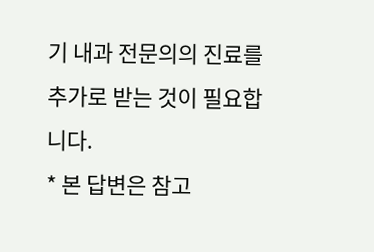기 내과 전문의의 진료를 추가로 받는 것이 필요합니다.
* 본 답변은 참고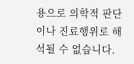용으로 의학적 판단이나 진료행위로 해석될 수 없습니다.